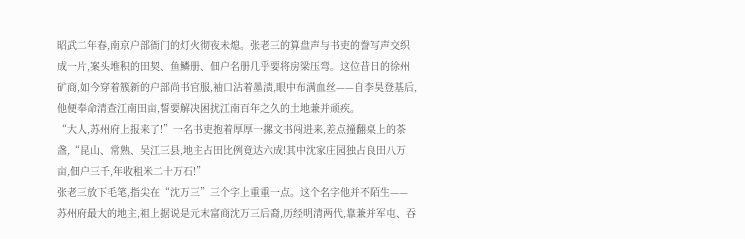昭武二年春,南京户部衙门的灯火彻夜未熄。张老三的算盘声与书吏的誊写声交织成一片,案头堆积的田契、鱼鳞册、佃户名册几乎要将房梁压弯。这位昔日的徐州矿商,如今穿着簇新的户部尚书官服,袖口沾着墨渍,眼中布满血丝——自李昊登基后,他便奉命清查江南田亩,誓要解决困扰江南百年之久的土地兼并顽疾。
“大人,苏州府上报来了!”一名书吏抱着厚厚一摞文书闯进来,差点撞翻桌上的茶盏,“昆山、常熟、吴江三县,地主占田比例竟达六成!其中沈家庄园独占良田八万亩,佃户三千,年收租米二十万石!”
张老三放下毛笔,指尖在“沈万三”三个字上重重一点。这个名字他并不陌生——苏州府最大的地主,祖上据说是元末富商沈万三后裔,历经明清两代,靠兼并军屯、吞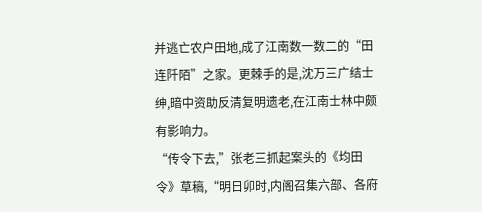并逃亡农户田地,成了江南数一数二的“田连阡陌”之家。更棘手的是,沈万三广结士绅,暗中资助反清复明遗老,在江南士林中颇有影响力。
“传令下去,”张老三抓起案头的《均田令》草稿,“明日卯时,内阁召集六部、各府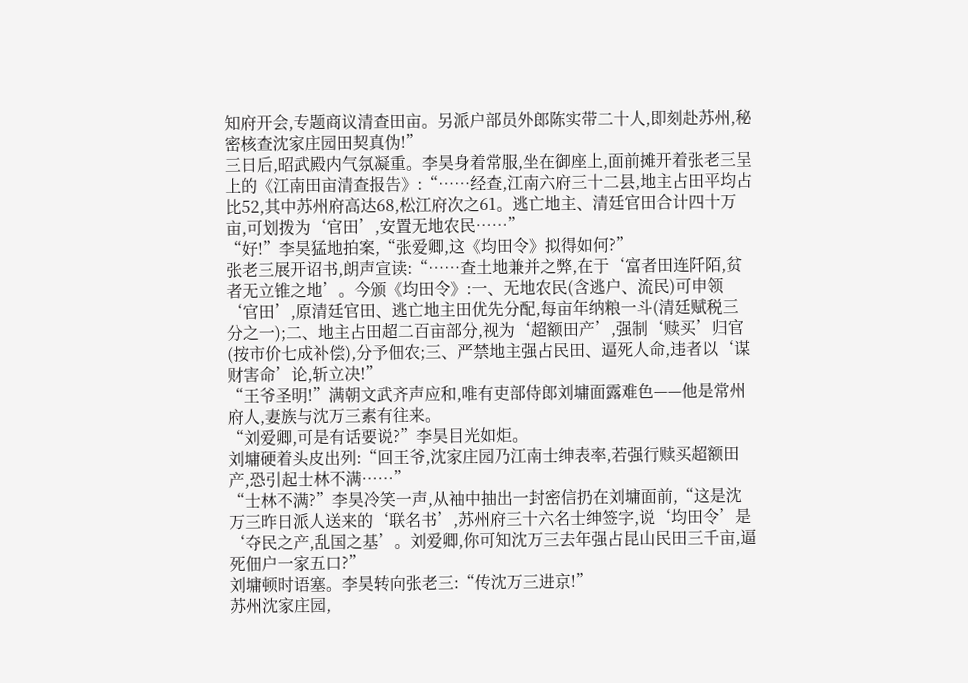知府开会,专题商议清查田亩。另派户部员外郎陈实带二十人,即刻赴苏州,秘密核查沈家庄园田契真伪!”
三日后,昭武殿内气氛凝重。李昊身着常服,坐在御座上,面前摊开着张老三呈上的《江南田亩清查报告》:“……经查,江南六府三十二县,地主占田平均占比52,其中苏州府高达68,松江府次之61。逃亡地主、清廷官田合计四十万亩,可划拨为‘官田’,安置无地农民……”
“好!”李昊猛地拍案,“张爱卿,这《均田令》拟得如何?”
张老三展开诏书,朗声宣读:“……查土地兼并之弊,在于‘富者田连阡陌,贫者无立锥之地’。今颁《均田令》:一、无地农民(含逃户、流民)可申领‘官田’,原清廷官田、逃亡地主田优先分配,每亩年纳粮一斗(清廷赋税三分之一);二、地主占田超二百亩部分,视为‘超额田产’,强制‘赎买’归官(按市价七成补偿),分予佃农;三、严禁地主强占民田、逼死人命,违者以‘谋财害命’论,斩立决!”
“王爷圣明!”满朝文武齐声应和,唯有吏部侍郎刘墉面露难色——他是常州府人,妻族与沈万三素有往来。
“刘爱卿,可是有话要说?”李昊目光如炬。
刘墉硬着头皮出列:“回王爷,沈家庄园乃江南士绅表率,若强行赎买超额田产,恐引起士林不满……”
“士林不满?”李昊冷笑一声,从袖中抽出一封密信扔在刘墉面前,“这是沈万三昨日派人送来的‘联名书’,苏州府三十六名士绅签字,说‘均田令’是‘夺民之产,乱国之基’。刘爱卿,你可知沈万三去年强占昆山民田三千亩,逼死佃户一家五口?”
刘墉顿时语塞。李昊转向张老三:“传沈万三进京!”
苏州沈家庄园,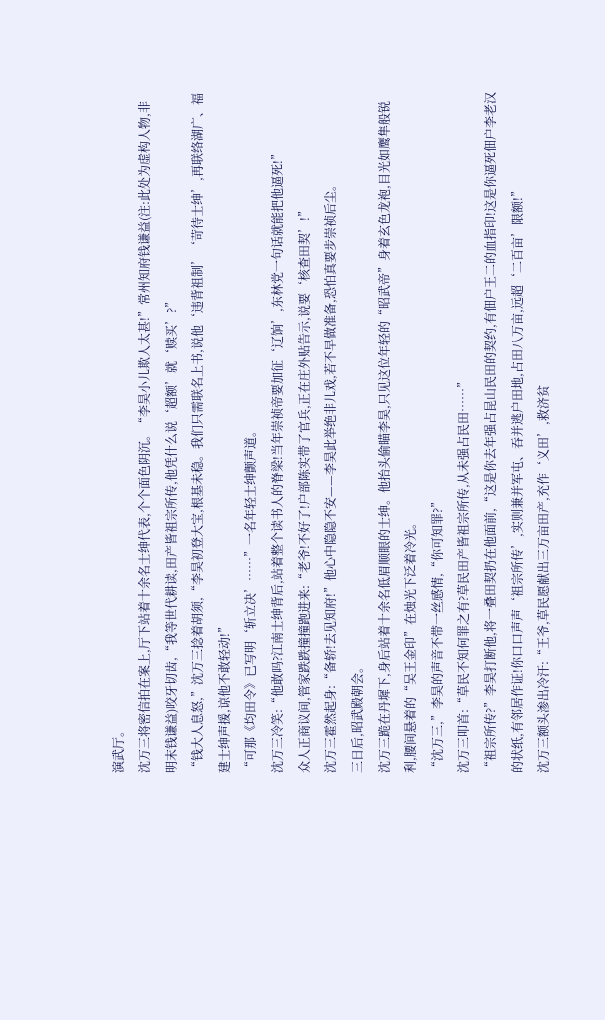演武厅。
沈万三将密信拍在案上,厅下站着十余名士绅代表,个个面色阴沉。“李昊小儿欺人太甚!”常州知府钱谦益(注:此处为虚构人物,非明末钱谦益)咬牙切齿,“我等世代耕读,田产皆祖宗所传,他凭什么说‘超额’就‘赎买’?”
“钱大人息怒,”沈万三捻着胡须,“李昊初登大宝,根基未稳。我们只需联名上书,说他‘违背祖制’‘苛待士绅’,再联络湖广、福建士绅声援,谅他不敢轻动!”
“可那《均田令》已写明‘斩立决’……”一名年轻士绅颤声道。
沈万三冷笑:“他敢吗?江南士绅背后,站着整个读书人的脊梁!当年崇祯帝要加征‘辽饷’,东林党一句话就能把他逼死!”
众人正商议间,管家跌跌撞撞跑进来:“老爷!不好了!户部陈实带了官兵,正在庄外贴告示,说要‘核查田契’!”
沈万三霍然起身:“备轿!去见知府!”他心中隐隐不安——李昊此举绝非儿戏,若不早做准备,恐怕真要步崇祯后尘。
三日后,昭武殿朝会。
沈万三跪在丹墀下,身后站着十余名低眉顺眼的士绅。他抬头偷瞄李昊,只见这位年轻的“昭武帝”身着玄色龙袍,目光如鹰隼般锐利,腰间悬着的“吴王金印”在烛光下泛着冷光。
“沈万三,”李昊的声音不带一丝感情,“你可知罪?”
沈万三叩首:“草民不知何罪之有?草民田产皆祖宗所传,从未强占民田……”
“祖宗所传?”李昊打断他,将一叠田契扔在他面前,“这是你去年强占昆山民田的契约,有佃户王二的血指印!这是你逼死佃户李老汉的状纸,有邻居作证!你口口声声‘祖宗所传’,实则兼并军屯、吞并逃户田地,占田八万亩,远超‘二百亩’限额!”
沈万三额头渗出冷汗:“王爷,草民愿献出三万亩田产,充作‘义田’,救济贫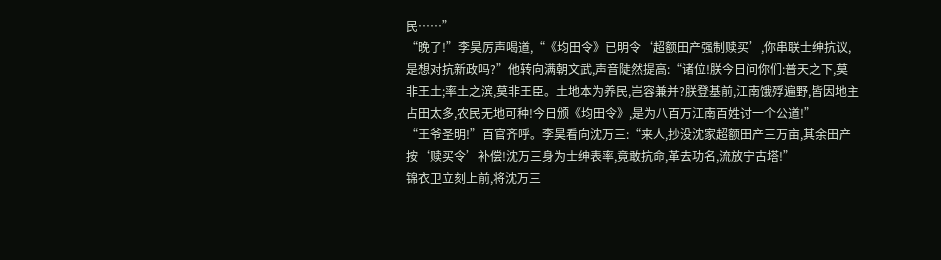民……”
“晚了!”李昊厉声喝道,“《均田令》已明令‘超额田产强制赎买’,你串联士绅抗议,是想对抗新政吗?”他转向满朝文武,声音陡然提高:“诸位!朕今日问你们:普天之下,莫非王土;率土之滨,莫非王臣。土地本为养民,岂容兼并?朕登基前,江南饿殍遍野,皆因地主占田太多,农民无地可种!今日颁《均田令》,是为八百万江南百姓讨一个公道!”
“王爷圣明!”百官齐呼。李昊看向沈万三:“来人,抄没沈家超额田产三万亩,其余田产按‘赎买令’补偿!沈万三身为士绅表率,竟敢抗命,革去功名,流放宁古塔!”
锦衣卫立刻上前,将沈万三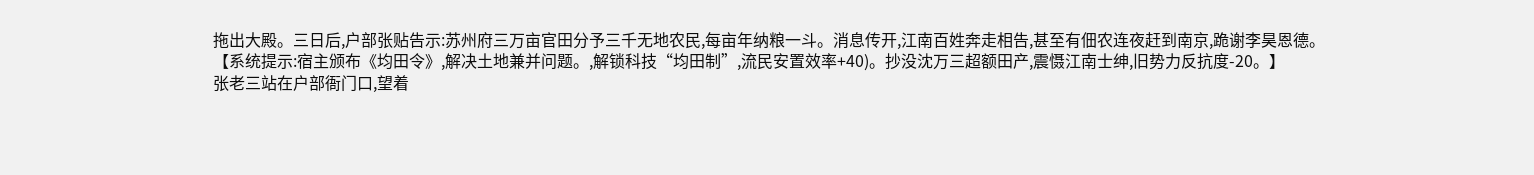拖出大殿。三日后,户部张贴告示:苏州府三万亩官田分予三千无地农民,每亩年纳粮一斗。消息传开,江南百姓奔走相告,甚至有佃农连夜赶到南京,跪谢李昊恩德。
【系统提示:宿主颁布《均田令》,解决土地兼并问题。,解锁科技“均田制”,流民安置效率+40)。抄没沈万三超额田产,震慑江南士绅,旧势力反抗度-20。】
张老三站在户部衙门口,望着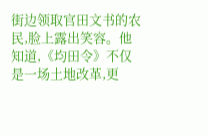街边领取官田文书的农民,脸上露出笑容。他知道,《均田令》不仅是一场土地改革,更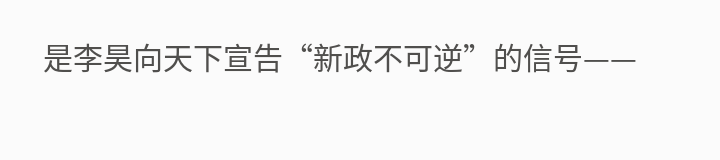是李昊向天下宣告“新政不可逆”的信号——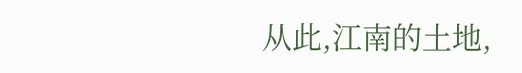从此,江南的土地,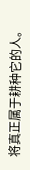将真正属于耕种它的人。